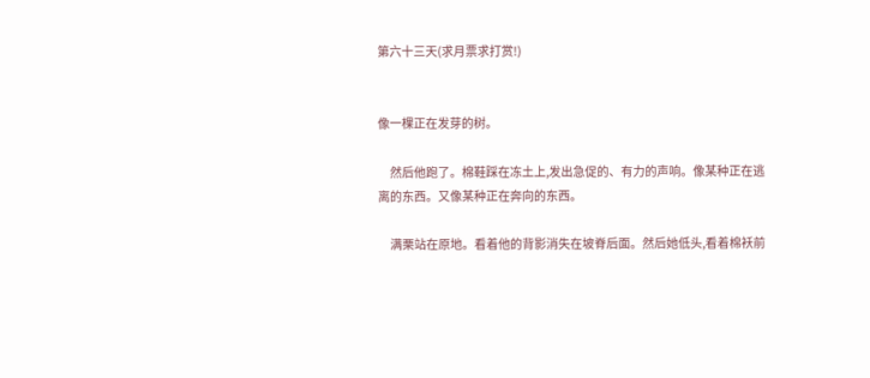第六十三天(求月票求打赏!)


像一棵正在发芽的树。

    然后他跑了。棉鞋踩在冻土上,发出急促的、有力的声响。像某种正在逃离的东西。又像某种正在奔向的东西。

    满栗站在原地。看着他的背影消失在坡脊后面。然后她低头,看着棉袄前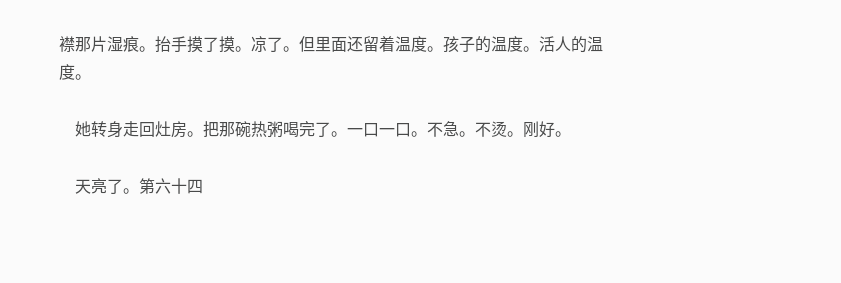襟那片湿痕。抬手摸了摸。凉了。但里面还留着温度。孩子的温度。活人的温度。

    她转身走回灶房。把那碗热粥喝完了。一口一口。不急。不烫。刚好。

    天亮了。第六十四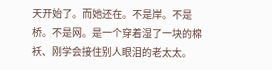天开始了。而她还在。不是岸。不是桥。不是网。是一个穿着湿了一块的棉袄、刚学会接住别人眼泪的老太太。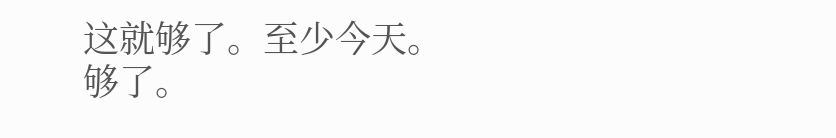这就够了。至少今天。够了。